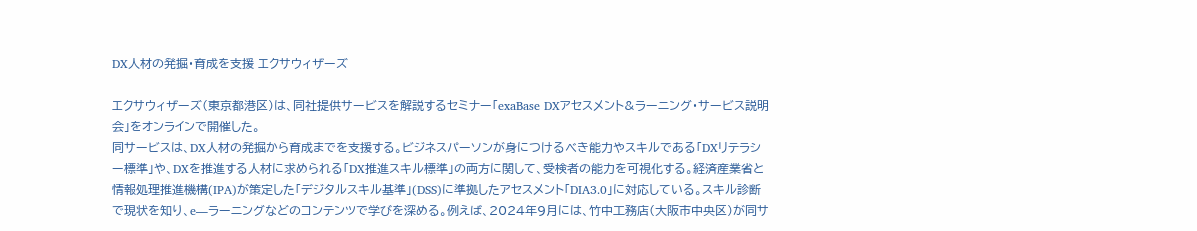DX人材の発掘・育成を支援 エクサウィザーズ

エクサウィザーズ(東京都港区)は、同社提供サービスを解説するセミナー「exaBase DXアセスメント&ラーニング・サービス説明会」をオンラインで開催した。
同サービスは、DX人材の発掘から育成までを支援する。ビジネスパーソンが身につけるべき能力やスキルである「DXリテラシー標準」や、DXを推進する人材に求められる「DX推進スキル標準」の両方に関して、受検者の能力を可視化する。経済産業省と情報処理推進機構(IPA)が策定した「デジタルスキル基準」(DSS)に準拠したアセスメント「DIA3.0」に対応している。スキル診断で現状を知り、e―ラーニングなどのコンテンツで学びを深める。例えば、2024年9月には、竹中工務店(大阪市中央区)が同サ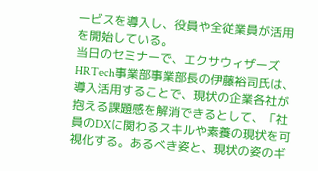ービスを導入し、役員や全従業員が活用を開始している。
当日のセミナーで、エクサウィザーズHRTech事業部事業部長の伊藤裕司氏は、導入活用することで、現状の企業各社が抱える課題感を解消できるとして、「社員のDXに関わるスキルや素養の現状を可視化する。あるべき姿と、現状の姿のギ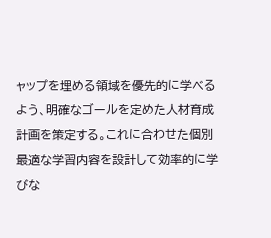ャップを埋める領域を優先的に学べるよう、明確なゴールを定めた人材育成計画を策定する。これに合わせた個別最適な学習内容を設計して効率的に学びな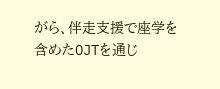がら、伴走支援で座学を含めたOJTを通じ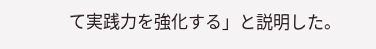て実践力を強化する」と説明した。